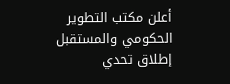أعلن مكتب التطوير الحكومي والمستقبل إطلاق تحدي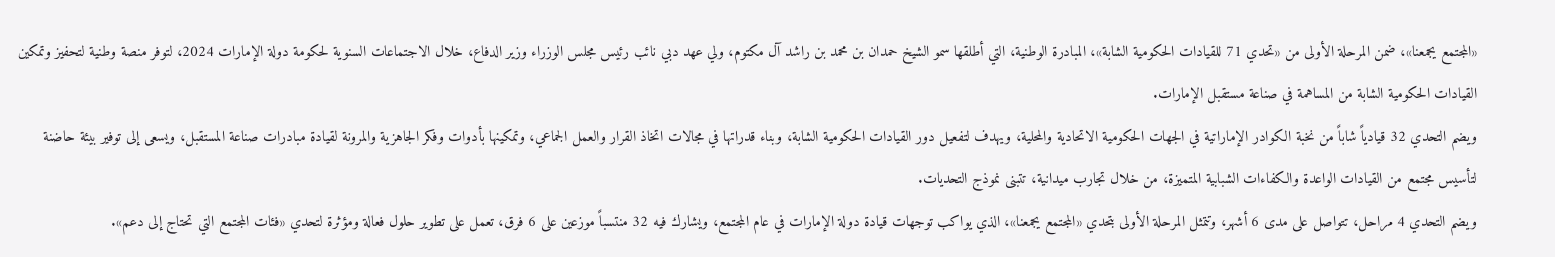«المجتمع يجمعنا»، ضمن المرحلة الأولى من «تحدي 71 للقيادات الحكومية الشابة»، المبادرة الوطنية، التي أطلقها سمو الشيخ حمدان بن محمد بن راشد آل مكتوم، ولي عهد دبي نائب رئيس مجلس الوزراء وزير الدفاع، خلال الاجتماعات السنوية لحكومة دولة الإمارات 2024، لتوفر منصة وطنية لتحفيز وتمكين القيادات الحكومية الشابة من المساهمة في صناعة مستقبل الإمارات.
ويضم التحدي 32 قيادياً شاباً من نخبة الكوادر الإماراتية في الجهات الحكومية الاتحادية والمحلية، ويهدف لتفعيل دور القيادات الحكومية الشابة، وبناء قدراتها في مجالات اتخاذ القرار والعمل الجماعي، وتمكينها بأدوات وفكر الجاهزية والمرونة لقيادة مبادرات صناعة المستقبل، ويسعى إلى توفير بيئة حاضنة لتأسيس مجتمع من القيادات الواعدة والكفاءات الشبابية المتميزة، من خلال تجارب ميدانية، تتبنى نموذج التحديات.
ويضم التحدي 4 مراحل، تتواصل على مدى 6 أشهر، وتتمثل المرحلة الأولى بتحدي «المجتمع يجمعنا»، الذي يواكب توجهات قيادة دولة الإمارات في عام المجتمع، ويشارك فيه 32 منتسباً موزعين على 6 فرق، تعمل على تطوير حلول فعالة ومؤثرة لتحدي «فئات المجتمع التي تحتاج إلى دعم».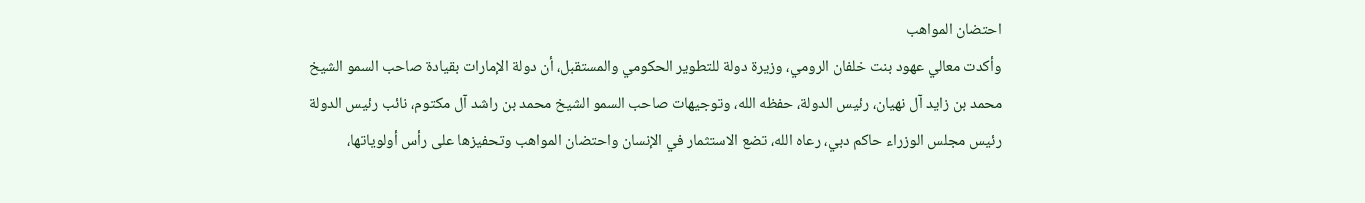احتضان المواهب
وأكدت معالي عهود بنت خلفان الرومي، وزيرة دولة للتطوير الحكومي والمستقبل، أن دولة الإمارات بقيادة صاحب السمو الشيخ محمد بن زايد آل نهيان، رئيس الدولة، حفظه الله، وتوجيهات صاحب السمو الشيخ محمد بن راشد آل مكتوم، نائب رئيس الدولة رئيس مجلس الوزراء حاكم دبي، رعاه الله، تضع الاستثمار في الإنسان واحتضان المواهب وتحفيزها على رأس أولوياتها،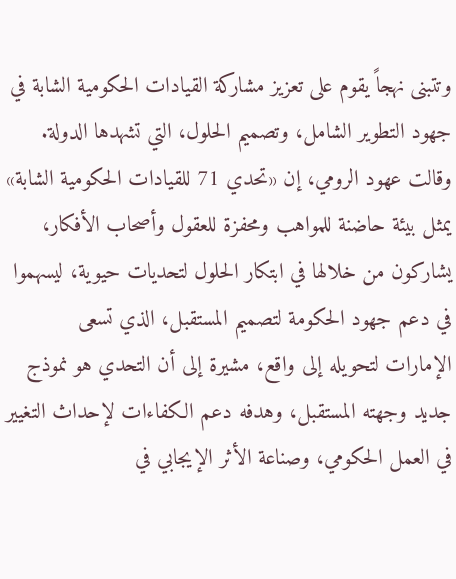وتتبنى نهجاً يقوم على تعزيز مشاركة القيادات الحكومية الشابة في جهود التطوير الشامل، وتصميم الحلول، التي تشهدها الدولة.
وقالت عهود الرومي، إن «تحدي 71 للقيادات الحكومية الشابة» يمثل بيئة حاضنة للمواهب ومحفزة للعقول وأصحاب الأفكار، يشاركون من خلالها في ابتكار الحلول لتحديات حيوية، ليسهموا في دعم جهود الحكومة لتصميم المستقبل، الذي تسعى الإمارات لتحويله إلى واقع، مشيرة إلى أن التحدي هو نموذج جديد وجهته المستقبل، وهدفه دعم الكفاءات لإحداث التغيير في العمل الحكومي، وصناعة الأثر الإيجابي في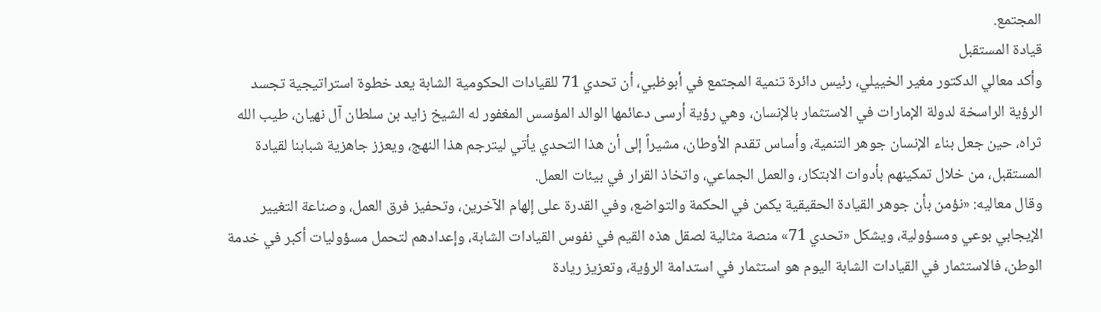المجتمع.
قيادة المستقبل
وأكد معالي الدكتور مغير الخييلي، رئيس دائرة تنمية المجتمع في أبوظبي، أن تحدي 71 للقيادات الحكومية الشابة يعد خطوة استراتيجية تجسد الرؤية الراسخة لدولة الإمارات في الاستثمار بالإنسان، وهي رؤية أرسى دعائمها الوالد المؤسس المغفور له الشيخ زايد بن سلطان آل نهيان، طيب الله ثراه، حين جعل بناء الإنسان جوهر التنمية، وأساس تقدم الأوطان، مشيراً إلى أن هذا التحدي يأتي ليترجم هذا النهج، ويعزز جاهزية شبابنا لقيادة المستقبل، من خلال تمكينهم بأدوات الابتكار، والعمل الجماعي، واتخاذ القرار في بيئات العمل.
وقال معاليه: «نؤمن بأن جوهر القيادة الحقيقية يكمن في الحكمة والتواضع، وفي القدرة على إلهام الآخرين، وتحفيز فرق العمل، وصناعة التغيير الإيجابي بوعي ومسؤولية، ويشكل «تحدي 71» منصة مثالية لصقل هذه القيم في نفوس القيادات الشابة، وإعدادهم لتحمل مسؤوليات أكبر في خدمة الوطن، فالاستثمار في القيادات الشابة اليوم هو استثمار في استدامة الرؤية، وتعزيز ريادة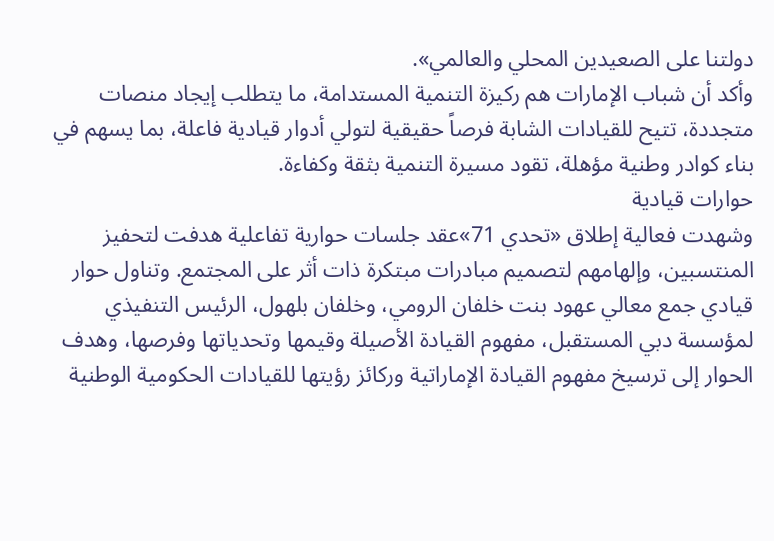دولتنا على الصعيدين المحلي والعالمي».
وأكد أن شباب الإمارات هم ركيزة التنمية المستدامة، ما يتطلب إيجاد منصات متجددة، تتيح للقيادات الشابة فرصاً حقيقية لتولي أدوار قيادية فاعلة، بما يسهم في بناء كوادر وطنية مؤهلة، تقود مسيرة التنمية بثقة وكفاءة.
حوارات قيادية
وشهدت فعالية إطلاق «تحدي 71»عقد جلسات حوارية تفاعلية هدفت لتحفيز المنتسبين، وإلهامهم لتصميم مبادرات مبتكرة ذات أثر على المجتمع. وتناول حوار قيادي جمع معالي عهود بنت خلفان الرومي، وخلفان بلهول، الرئيس التنفيذي لمؤسسة دبي المستقبل، مفهوم القيادة الأصيلة وقيمها وتحدياتها وفرصها، وهدف الحوار إلى ترسيخ مفهوم القيادة الإماراتية وركائز رؤيتها للقيادات الحكومية الوطنية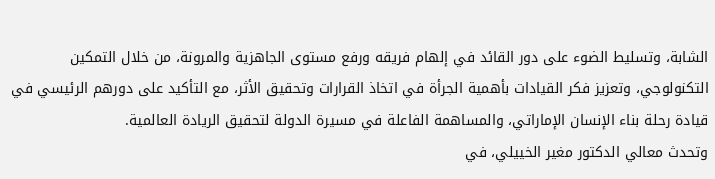الشابة، وتسليط الضوء على دور القائد في إلهام فريقه ورفع مستوى الجاهزية والمرونة، من خلال التمكين التكنولوجي، وتعزيز فكر القيادات بأهمية الجرأة في اتخاذ القرارات وتحقيق الأثر، مع التأكيد على دورهم الرئيسي في قيادة رحلة بناء الإنسان الإماراتي، والمساهمة الفاعلة في مسيرة الدولة لتحقيق الريادة العالمية.
وتحدث معالي الدكتور مغير الخييلي، في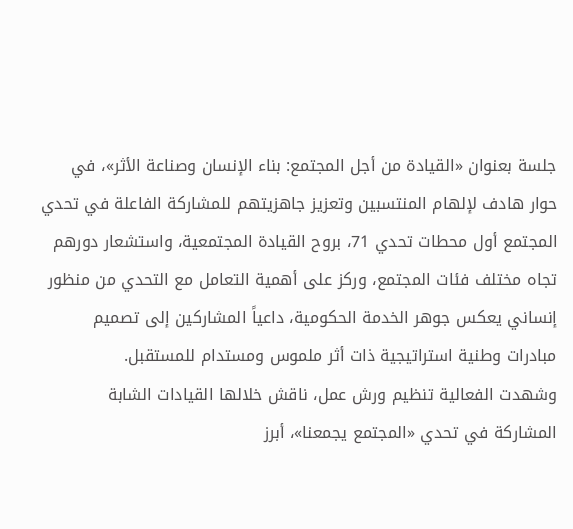جلسة بعنوان «القيادة من أجل المجتمع: بناء الإنسان وصناعة الأثر»، في حوار هادف لإلهام المنتسبين وتعزيز جاهزيتهم للمشاركة الفاعلة في تحدي المجتمع أول محطات تحدي 71، بروح القيادة المجتمعية، واستشعار دورهم تجاه مختلف فئات المجتمع، وركز على أهمية التعامل مع التحدي من منظور إنساني يعكس جوهر الخدمة الحكومية، داعياً المشاركين إلى تصميم مبادرات وطنية استراتيجية ذات أثر ملموس ومستدام للمستقبل.
وشهدت الفعالية تنظيم ورش عمل، ناقش خلالها القيادات الشابة المشاركة في تحدي «المجتمع يجمعنا»، أبرز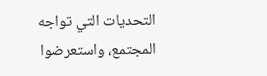التحديات التي تواجه المجتمع، واستعرضوا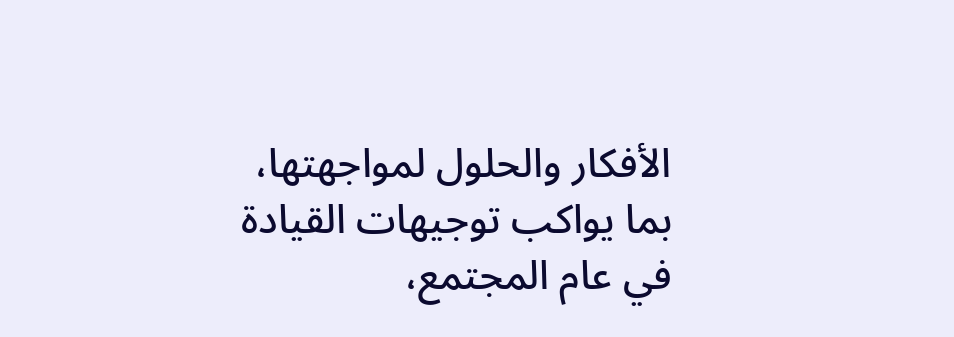الأفكار والحلول لمواجهتها، بما يواكب توجيهات القيادة في عام المجتمع،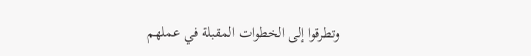وتطرقوا إلى الخطوات المقبلة في عملهم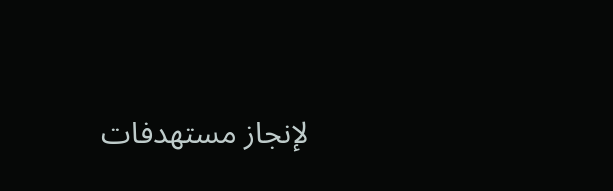لإنجاز مستهدفات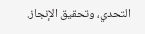التحدي، وتحقيق الإنجاز.